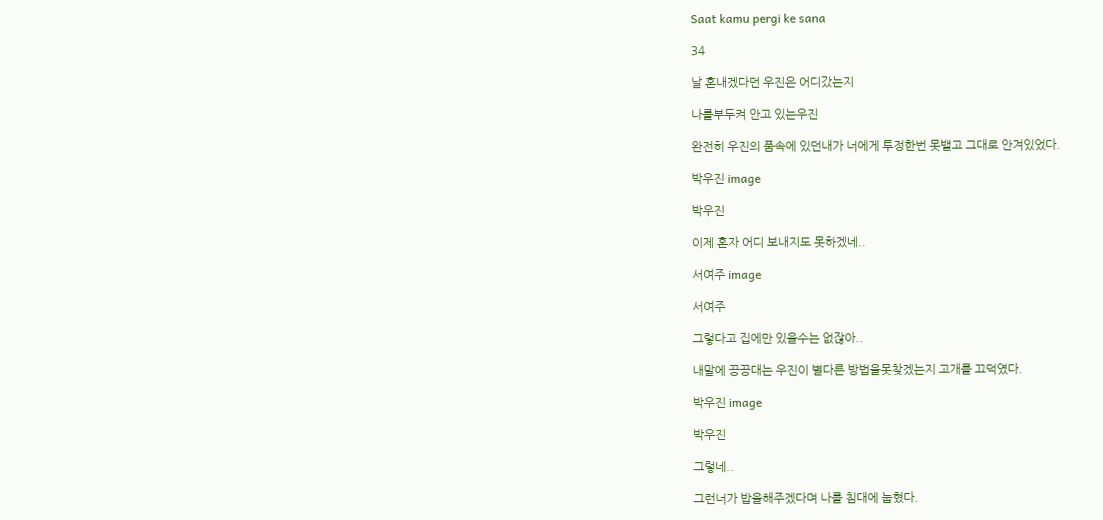Saat kamu pergi ke sana

34

날 혼내겠다던 우진은 어디갔는지

나를부두켜 안고 있는우진

완전히 우진의 품속에 있던내가 너에게 투정한번 못뱉고 그대로 안겨있었다.

박우진 image

박우진

이제 혼자 어디 보내지도 못하겠네..

서여주 image

서여주

그렇다고 집에만 있을수는 없잖아..

내말에 끙끙대는 우진이 별다른 방법을못찾겠는지 고개를 끄덕였다.

박우진 image

박우진

그렇네..

그런너가 밥을해주겠다며 나를 침대에 눕혔다.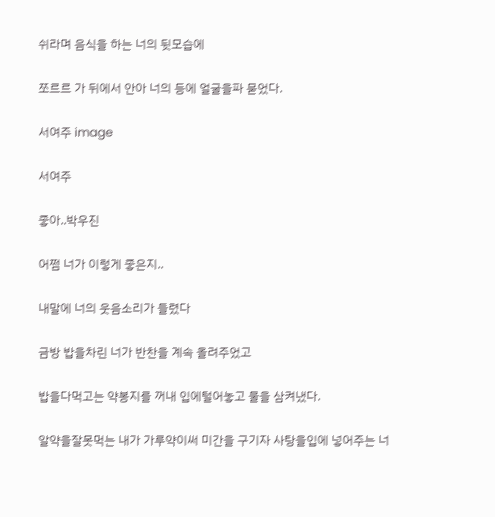쉬라며 음식을 하는 너의 뒷모습에

쪼르르 가 뒤에서 안아 너의 등에 얼굴을파 묻었다.

서여주 image

서여주

좋아..박우진

어쩜 너가 이렇게 좋은지..

내말에 너의 웃음소리가 들렸다

금방 밥을차린 너가 반찬을 계속 올려주었고

밥을다먹고는 약봉지를 꺼내 입에털어놓고 물을 삼켜냈다.

알약을잘못먹는 내가 가루약이써 미간을 구기자 사탕을입에 넣어주는 너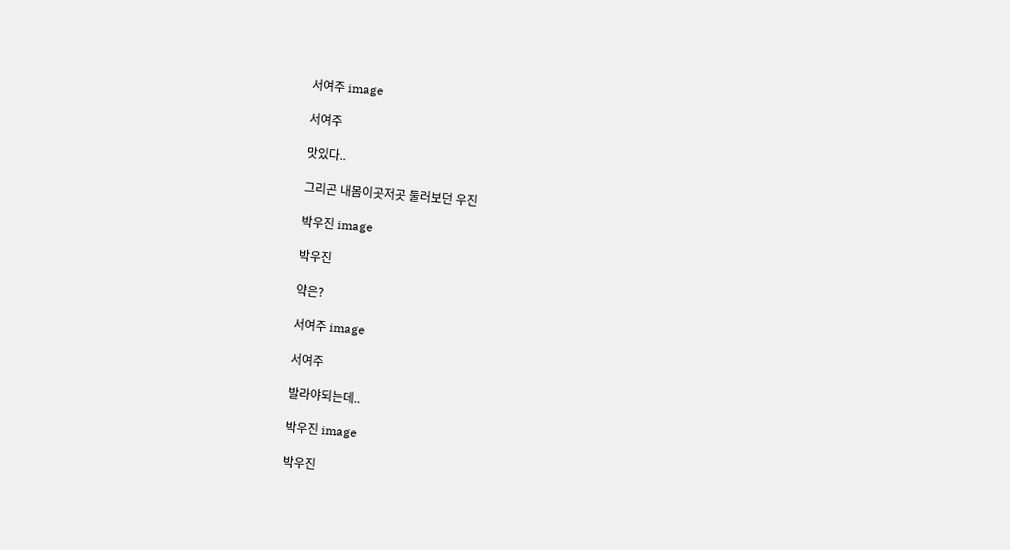서여주 image

서여주

맛있다..

그리곤 내몸이곳저곳 둘러보던 우진

박우진 image

박우진

약은?

서여주 image

서여주

발라야되는데..

박우진 image

박우진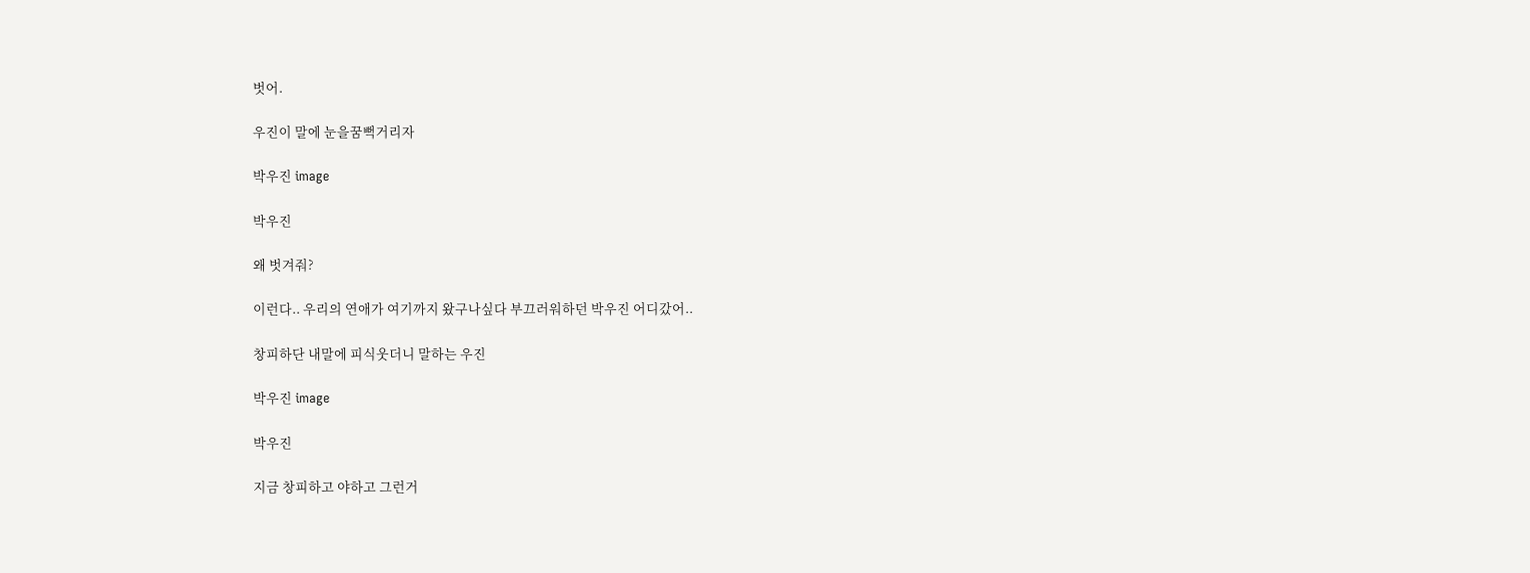벗어.

우진이 말에 눈을꿈뻑거리자

박우진 image

박우진

왜 벗겨줘?

이런다.. 우리의 연애가 여기까지 왔구나싶다 부끄러워하던 박우진 어디갔어..

창피하단 내말에 피식웃더니 말하는 우진

박우진 image

박우진

지금 창피하고 야하고 그런거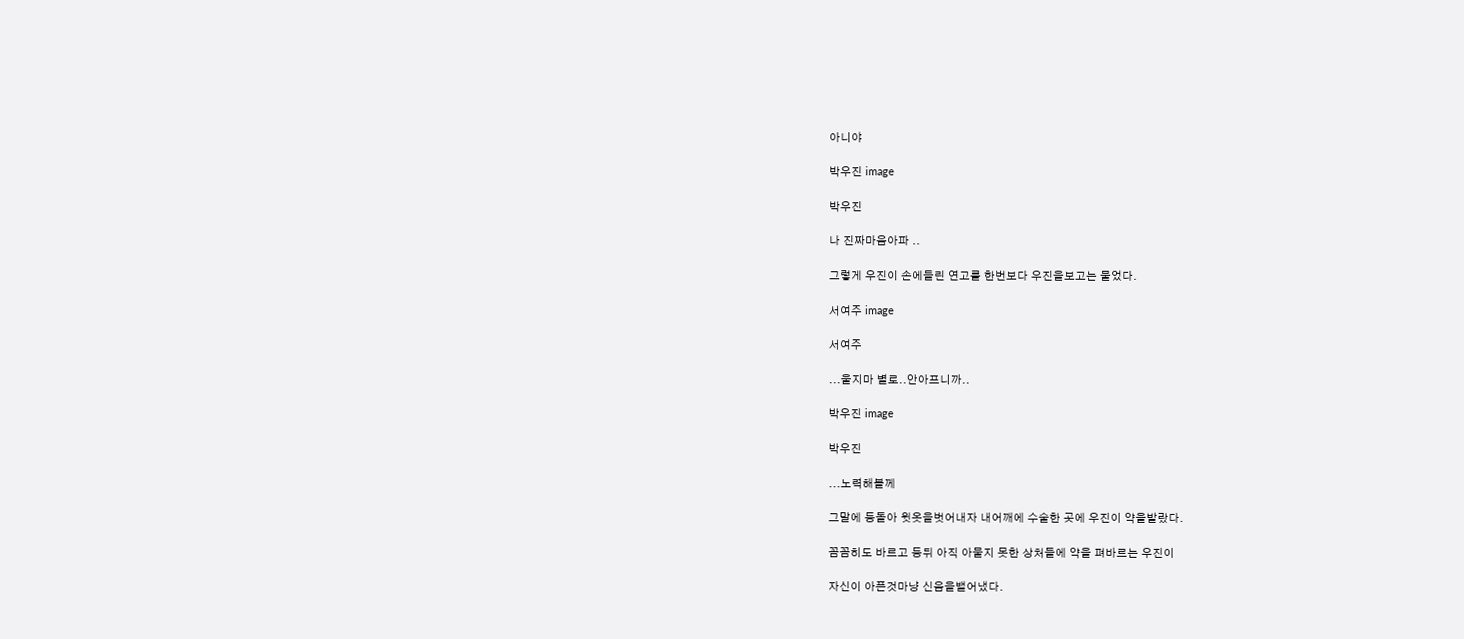아니야

박우진 image

박우진

나 진짜마음아파 ..

그렇게 우진이 손에들린 연고를 한번보다 우진을보고는 물었다.

서여주 image

서여주

...울지마 별로..안아프니까..

박우진 image

박우진

...노력해볼께

그말에 등돌아 윗옷을벗어내자 내어깨에 수술한 곳에 우진이 약을발랐다.

꼼꼼히도 바르고 등뒤 아직 아물지 못한 상처들에 약을 펴바르는 우진이

자신이 아픈것마냥 신음을뱉어냈다.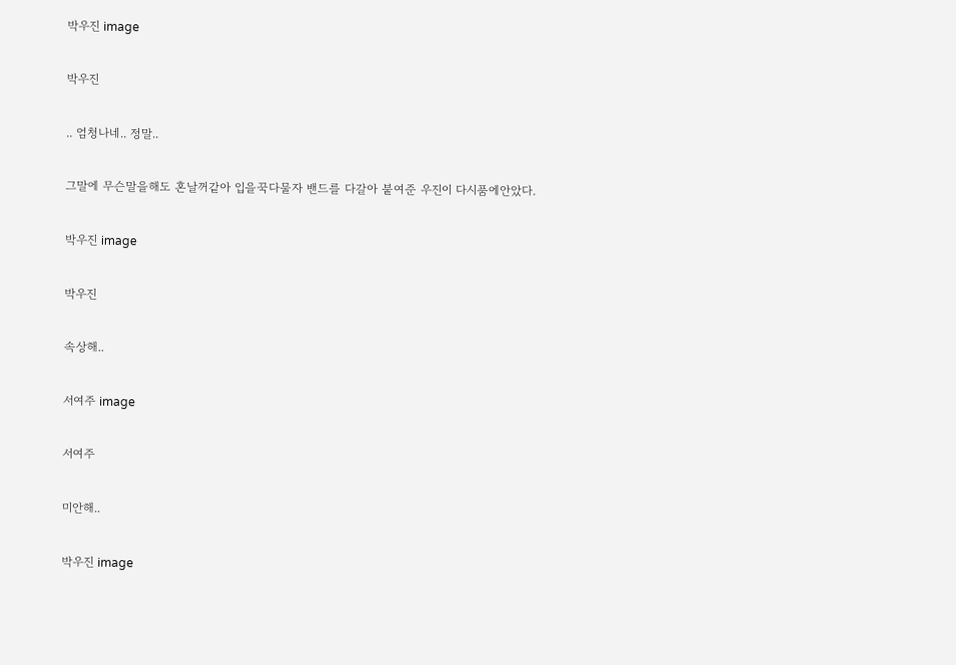박우진 image

박우진

.. 엄청나네.. 정말..

그말에 무슨말을해도 혼날꺼같아 입을꾹다물자 밴드를 다갈아 붙여준 우진이 다시품에안았다.

박우진 image

박우진

속상해..

서여주 image

서여주

미안해..

박우진 image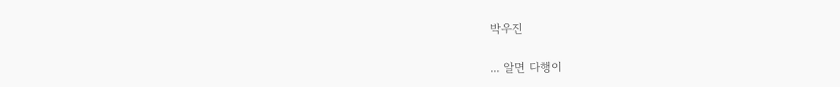박우진

... 알면 다행이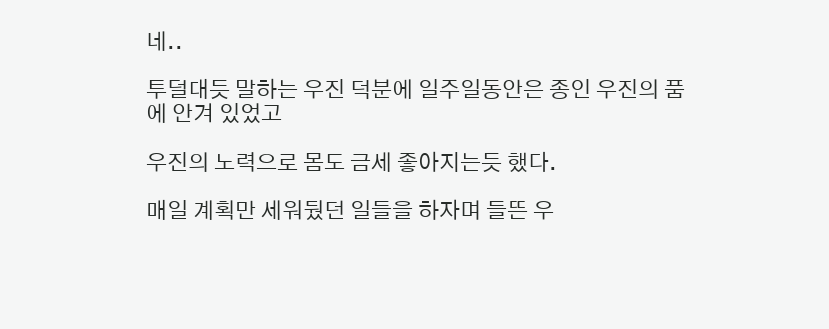네..

투덜대듯 말하는 우진 덕분에 일주일동안은 종인 우진의 품에 안겨 있었고

우진의 노력으로 몸도 금세 좋아지는듯 했다.

매일 계획만 세워뒀던 일들을 하자며 들뜬 우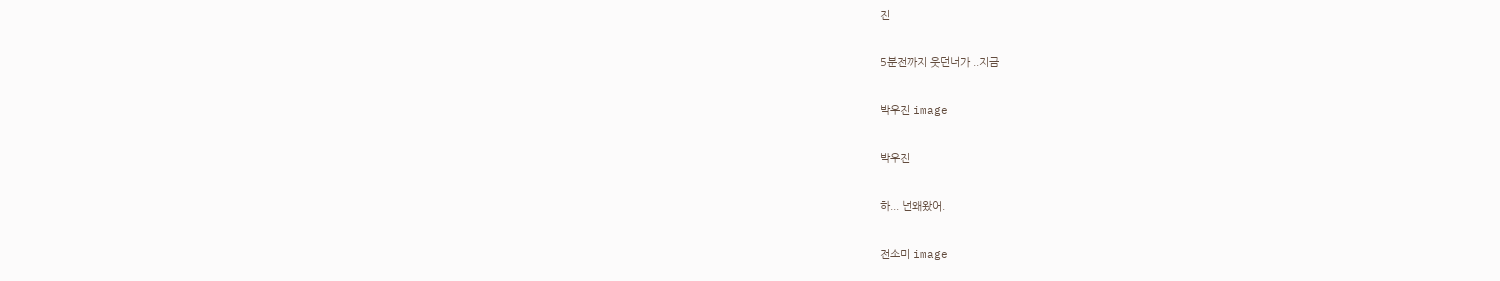진

5분전까지 웃던너가 ..지금

박우진 image

박우진

하... 넌왜왔어.

전소미 image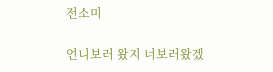전소미

언니보러 왔지 너보러왔겠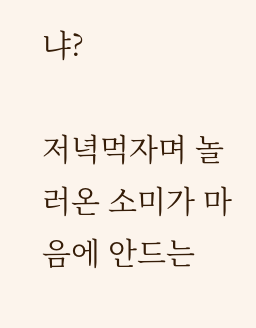냐?

저녁먹자며 놀러온 소미가 마음에 안드는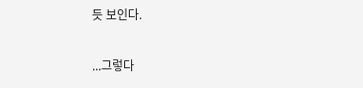듯 보인다.

...그렇다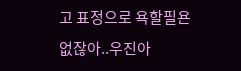고 표정으로 욕할필욘 없잖아..우진아